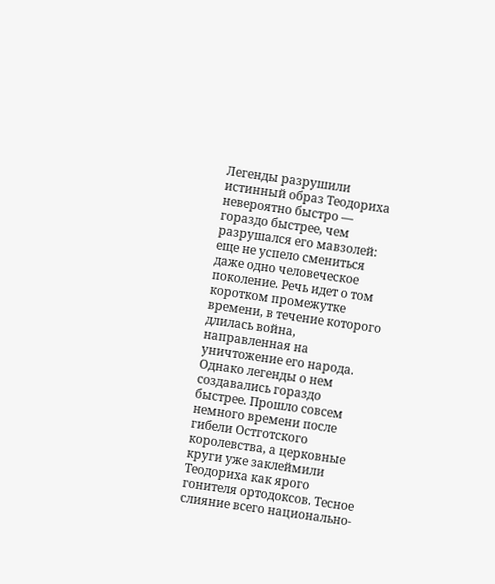Легенды разрушили истинный образ Теодориха невероятно быстро — гораздо быстрее, чем разрушался его мавзолей: еще не успело смениться даже одно человеческое поколение. Речь идет о том коротком промежутке времени, в течение которого длилась война, направленная на уничтожение его народа. Однако легенды о нем создавались гораздо быстрее. Прошло совсем немного времени после гибели Остготского королевства, а церковные круги уже заклеймили Теодориха как ярого гонителя ортодоксов. Тесное слияние всего национально-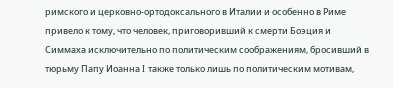римского и церковно-ортодоксального в Италии и особенно в Риме привело к тому, что человек, приговоривший к смерти Боэция и Симмаха исключительно по политическим соображениям, бросивший в тюрьму Папу Иоанна I также только лишь по политическим мотивам,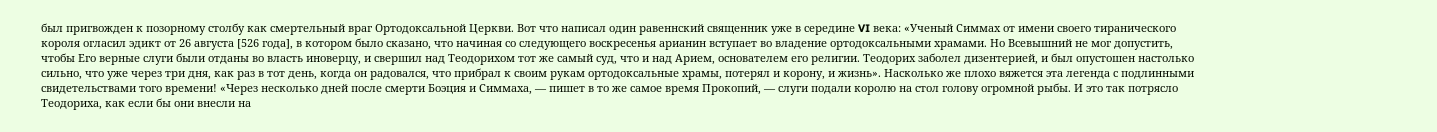был пригвожден к позорному столбу как смертельный враг Ортодоксальной Церкви. Вот что написал один равеннский священник уже в середине VI века: «Ученый Симмах от имени своего тиранического короля огласил эдикт от 26 августа [526 года], в котором было сказано, что начиная со следующего воскресенья арианин вступает во владение ортодоксальными храмами. Но Всевышний не мог допустить, чтобы Его верные слуги были отданы во власть иноверцу, и свершил над Теодорихом тот же самый суд, что и над Арием, основателем его религии. Теодорих заболел дизентерией, и был опустошен настолько сильно, что уже через три дня, как раз в тот день, когда он радовался, что прибрал к своим рукам ортодоксальные храмы, потерял и корону, и жизнь». Насколько же плохо вяжется эта легенда с подлинными свидетельствами того времени! «Через несколько дней после смерти Боэция и Симмаха, — пишет в то же самое время Прокопий, — слуги подали королю на стол голову огромной рыбы. И это так потрясло Теодориха, как если бы они внесли на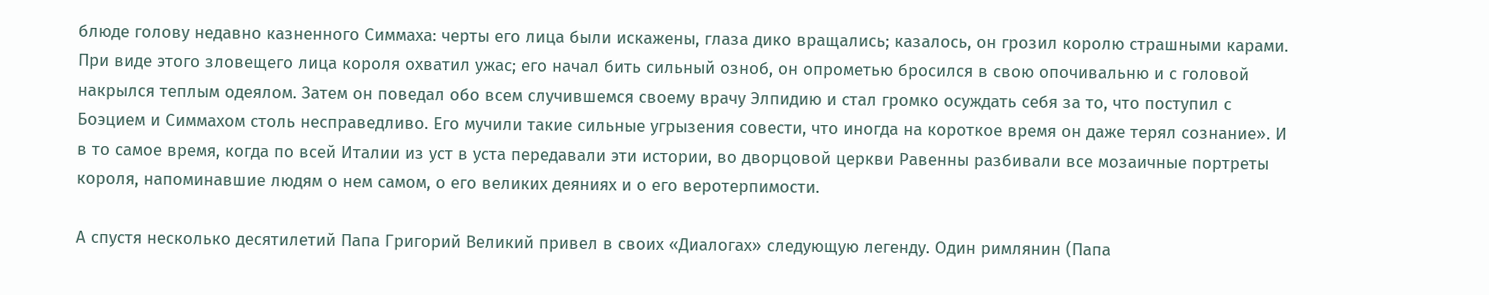блюде голову недавно казненного Симмаха: черты его лица были искажены, глаза дико вращались; казалось, он грозил королю страшными карами. При виде этого зловещего лица короля охватил ужас; его начал бить сильный озноб, он опрометью бросился в свою опочивальню и с головой накрылся теплым одеялом. Затем он поведал обо всем случившемся своему врачу Элпидию и стал громко осуждать себя за то, что поступил с Боэцием и Симмахом столь несправедливо. Его мучили такие сильные угрызения совести, что иногда на короткое время он даже терял сознание». И в то самое время, когда по всей Италии из уст в уста передавали эти истории, во дворцовой церкви Равенны разбивали все мозаичные портреты короля, напоминавшие людям о нем самом, о его великих деяниях и о его веротерпимости.

А спустя несколько десятилетий Папа Григорий Великий привел в своих «Диалогах» следующую легенду. Один римлянин (Папа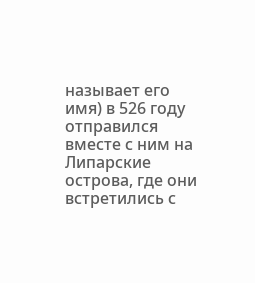называет его имя) в 526 году отправился вместе с ним на Липарские острова, где они встретились с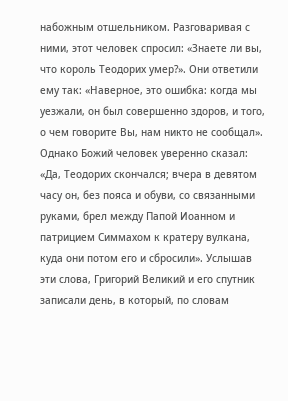набожным отшельником. Разговаривая с ними, этот человек спросил: «Знаете ли вы, что король Теодорих умер?». Они ответили ему так: «Наверное, это ошибка: когда мы уезжали, он был совершенно здоров, и того, о чем говорите Вы, нам никто не сообщал». Однако Божий человек уверенно сказал: «Да, Теодорих скончался; вчера в девятом часу он, без пояса и обуви, со связанными руками, брел между Папой Иоанном и патрицием Симмахом к кратеру вулкана, куда они потом его и сбросили». Услышав эти слова, Григорий Великий и его спутник записали день, в который, по словам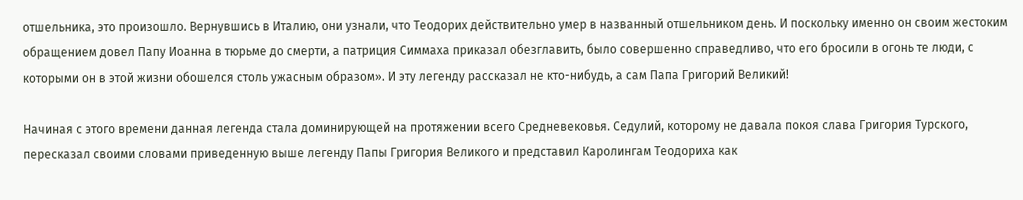отшельника, это произошло. Вернувшись в Италию, они узнали, что Теодорих действительно умер в названный отшельником день. И поскольку именно он своим жестоким обращением довел Папу Иоанна в тюрьме до смерти, а патриция Симмаха приказал обезглавить, было совершенно справедливо, что его бросили в огонь те люди, с которыми он в этой жизни обошелся столь ужасным образом». И эту легенду рассказал не кто-нибудь, а сам Папа Григорий Великий!

Начиная с этого времени данная легенда стала доминирующей на протяжении всего Средневековья. Седулий, которому не давала покоя слава Григория Турского, пересказал своими словами приведенную выше легенду Папы Григория Великого и представил Каролингам Теодориха как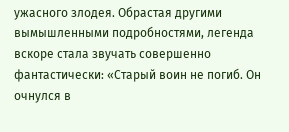ужасного злодея. Обрастая другими вымышленными подробностями, легенда вскоре стала звучать совершенно фантастически: «Старый воин не погиб. Он очнулся в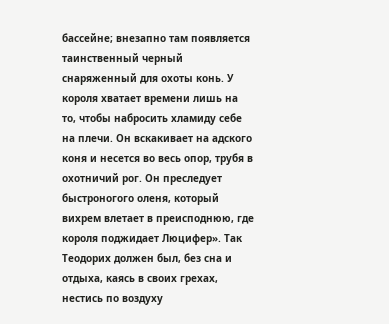бассейне; внезапно там появляется таинственный черный снаряженный для охоты конь. У короля хватает времени лишь на то, чтобы набросить хламиду себе на плечи. Он вскакивает на адского коня и несется во весь опор, трубя в охотничий рог. Он преследует быстроногого оленя, который вихрем влетает в преисподнюю, где короля поджидает Люцифер». Так Теодорих должен был, без сна и отдыха, каясь в своих грехах, нестись по воздуху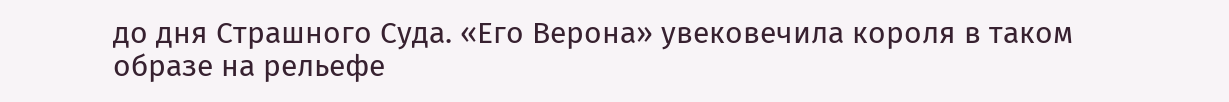до дня Страшного Суда. «Его Верона» увековечила короля в таком образе на рельефе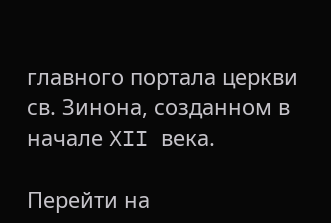главного портала церкви св. Зинона, созданном в начале XII века.

Перейти на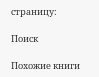страницу:

Поиск

Похожие книги